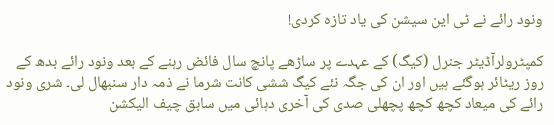ونود رائے نے ٹی این سیشن کی یاد تازہ کردی!

کمپٹرولرآڈیٹر جنرل (کیگ) کے عہدے پر ساڑھے پانچ سال فائض رہنے کے بعد ونود رائے بدھ کے روز ریٹائر ہوگئے ہیں اور ان کی جگہ نئے کیگ ششی کانت شرما نے ذمہ دار سنبھال لی۔ شری ونود رائے کی میعاد کچھ کچھ پچھلی صدی کی آخری دہائی میں سابق چیف الیکشن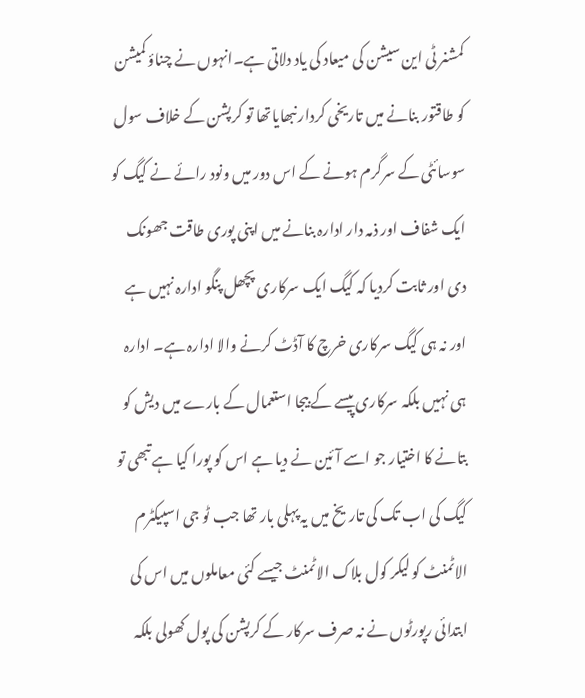کمشنر ٹی این سیشن کی میعاد کی یاد دلاتی ہے۔انہوں نے چناؤ کمیشن کو طاقتور بنانے میں تاریخی کردار نبھایاتھا تو کرپشن کے خلاف سول سوسائٹی کے سرگرم ہونے کے اس دور میں ونود رائے نے کیگ کو ایک شفاف اور ذمہ دار ادارہ بنانے میں اپنی پوری طاقت جھونک دی اور ثابت کردیا کہ کیگ ایک سرکاری پچھل پنگو ادارہ نہیں ہے اور نہ ہی کیگ سرکاری خرچ کا آڈٹ کرنے والا ادارہ ہے۔ ادارہ ہی نہیں بلکہ سرکاری پیسے کے بیجا استعمال کے بارے میں دیش کو بتانے کا اختیار جو اسے آئین نے دیا ہے اس کو پورا کیا ہے تبھی تو کیگ کی اب تک کی تاریخ میں یہ پہلی بار تھا جب ٹو جی اسپیکٹرم الاٹمنٹ کو لیکر کول بلاک الاٹمنٹ جیسے کئی معاملوں میں اس کی ابتدائی رپورٹوں نے نہ صرف سرکار کے کرپشن کی پول کھولی بلکہ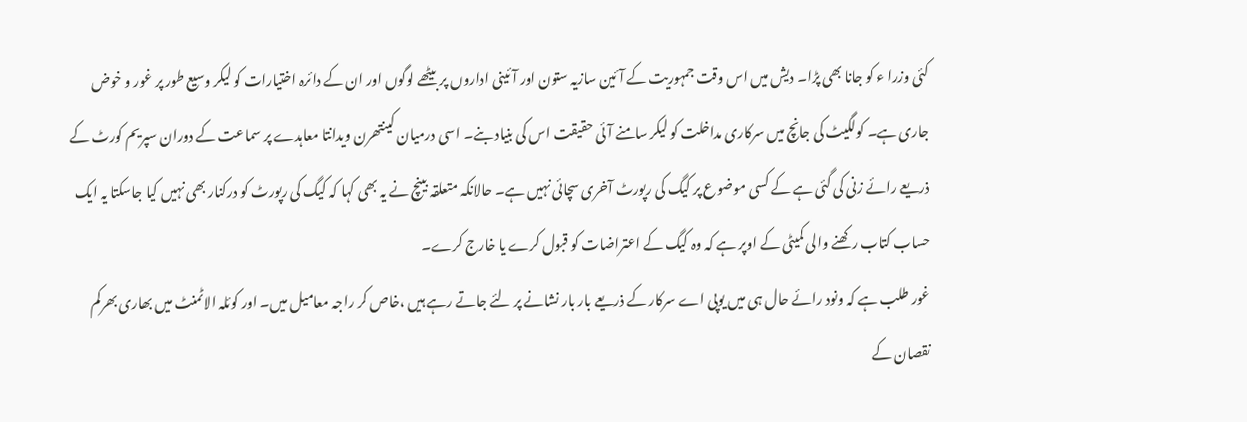کئی وزرا ء کو جانا بھی پڑا۔ دیش میں اس وقت جمہوریت کے آئین سازیہ ستون اور آئینی اداروں پر بیٹھے لوگوں اور ان کے دائرہ اختیارات کو لیکر وسیع طور پر غور و خوض جاری ہے۔ کولگیٹ کی جانچ میں سرکاری مداخلت کو لیکر سامنے آئی حقیقت اس کی بنیاد بنے۔ اسی درمیان کینتھرن ویدانتا معاہدے پر سماعت کے دوران سپریم کورٹ کے ذریعے رائے زنی کی گئی ہے کے کسی موضوع پر کیگ کی رپورٹ آخری سچائی نہیں ہے۔ حالانکہ متعلقہ بینچ نے یہ بھی کہا کہ کیگ کی رپورٹ کو درکنار بھی نہیں کیا جاسکتا یہ ایک حساب کتاب رکھنے والی کمیٹی کے اوپر ہے کہ وہ کیگ کے اعتراضات کو قبول کرے یا خارج کرے۔
غور طلب ہے کہ ونود رائے حال ہی میں یوپی اے سرکار کے ذریعے بار بار نشانے پر لئے جاتے رہے ہیں ،خاص کر راجہ معامیل میں۔ اور کوئلہ الاٹمنٹ میں بھاری بھرکم نقصان کے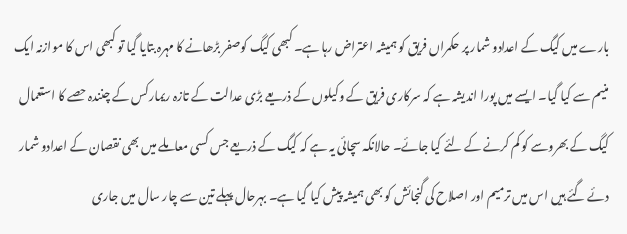بارے میں کیگ کے اعدادو شمار پر حکمراں فریق کو ہمیشہ اعتراض رہا ہے۔ کبھی کیگ کوصفر بڑھانے کا مہرہ بتایا گیا تو کبھی اس کا موازنہ ایک منیم سے کیا گیا۔ ایسے میں پورا اندیشہ ہے کہ سرکاری فریق کے وکیلوں کے ذریعے بڑی عدالت کے تازہ ریمارکس کے چنندہ حصے کا استعمال کیگ کے بھروسے کو کم کرنے کے لئے کیا جائے۔ حالانکہ سچائی یہ ہے کہ کیگ کے ذریعے جس کسی معاملے میں بھی نقصان کے اعدادو شمار دئے گئے ہیں اس میں ترمیم اور اصلاح کی گنجائش کو بھی ہمیشہ پیش کیا گیا ہے۔ بہرحال پہلے تین سے چار سال میں جاری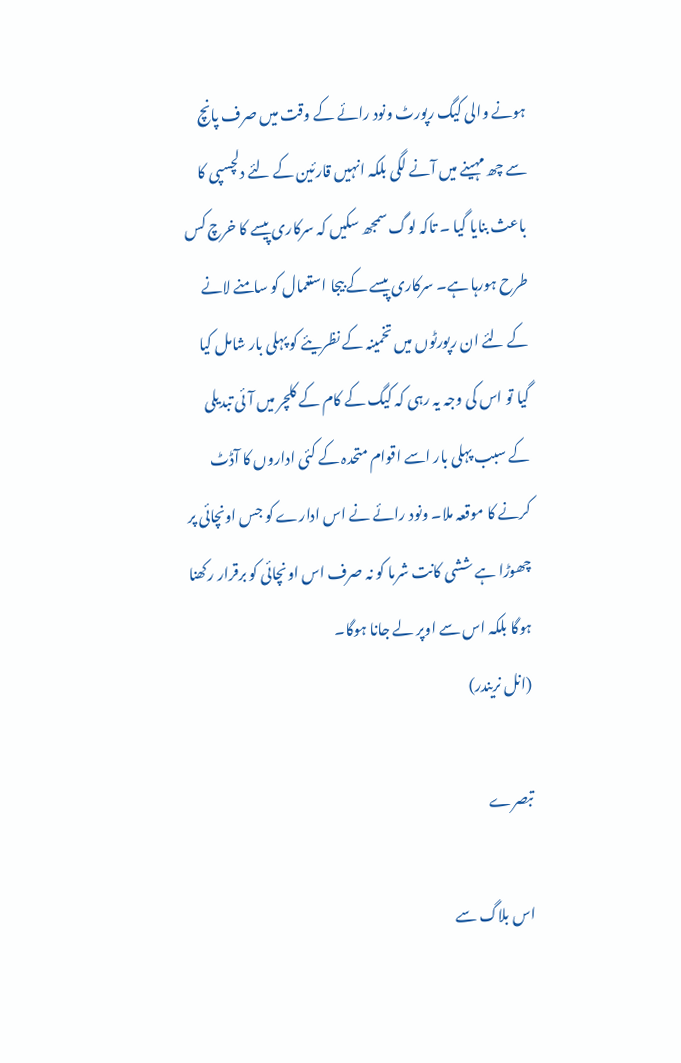ہونے والی کیگ رپورٹ ونود رائے کے وقت میں صرف پانچ سے چھ مہینے میں آنے لگی بلکہ انہیں قارئین کے لئے دلچسپی کا باعث بنایا گیا ۔ تاکہ لوگ سمجھ سکیں کہ سرکاری پیسے کا خرچ کس طرح ہورہا ہے۔ سرکاری پیسے کے بیجا استعمال کو سامنے لانے کے لئے ان رپورٹوں میں تخمینہ کے نظریئے کو پہلی بار شامل کیا گیا تو اس کی وجہ یہ رہی کہ کیگ کے کام کے کلچر میں آئی تبدیلی کے سبب پہلی بار اسے اقوام متحدہ کے کئی اداروں کا آڈٹ کرنے کا موقعہ ملا۔ ونود رائے نے اس ادارے کو جس اونچائی پر چھوڑا ہے ششی کانت شرما کو نہ صرف اس اونچائی کو برقرار رکھنا ہوگا بلکہ اس سے اوپر لے جانا ہوگا۔
(انل نریندر)

تبصرے

اس بلاگ سے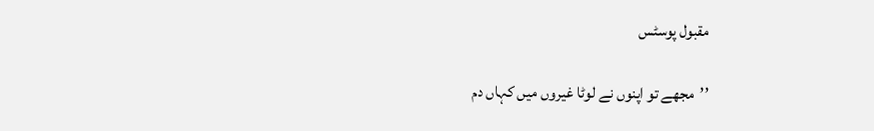مقبول پوسٹس

’’مجھے تو اپنوں نے لوٹا غیروں میں کہاں دم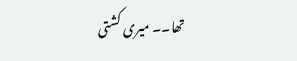تھا۔۔ میری کشتی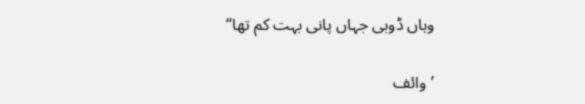وہاں ڈوبی جہاں پانی بہت کم تھا‘‘

’وائف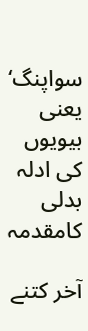سواپنگ‘ یعنی بیویوں کی ادلہ بدلی کامقدمہ

آخر کتنے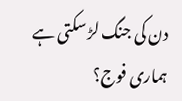دن کی جنگ لڑ سکتی ہے ہماری فوج؟